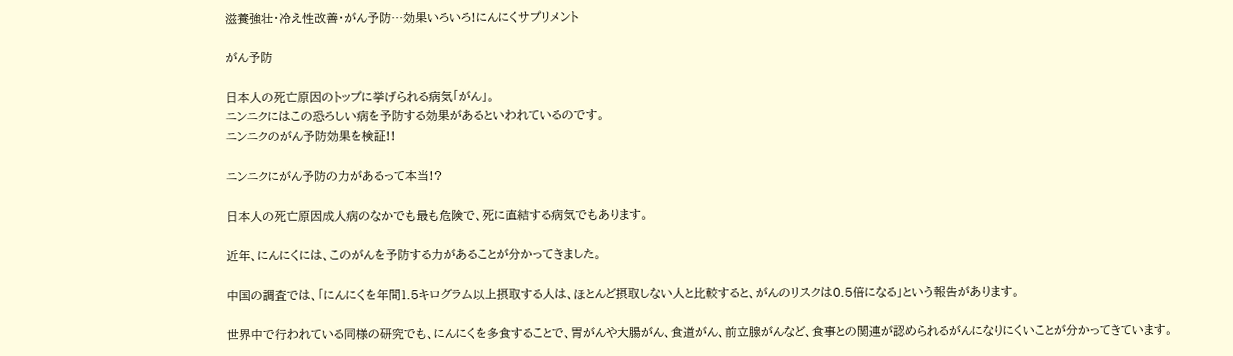滋養強壮・冷え性改善・がん予防…効果いろいろ!にんにくサプリメント

がん予防

日本人の死亡原因のトップに挙げられる病気「がん」。
ニンニクにはこの恐ろしい病を予防する効果があるといわれているのです。
ニンニクのがん予防効果を検証!!

ニンニクにがん予防の力があるって本当!?

日本人の死亡原因成人病のなかでも最も危険で、死に直結する病気でもあります。

近年、にんにくには、このがんを予防する力があることが分かってきました。

中国の調査では、「にんにくを年間1.5キログラム以上摂取する人は、ほとんど摂取しない人と比較すると、がんのリスクは0.5倍になる」という報告があります。

世界中で行われている同様の研究でも、にんにくを多食することで、胃がんや大腸がん、食道がん、前立腺がんなど、食事との関連が認められるがんになりにくいことが分かってきています。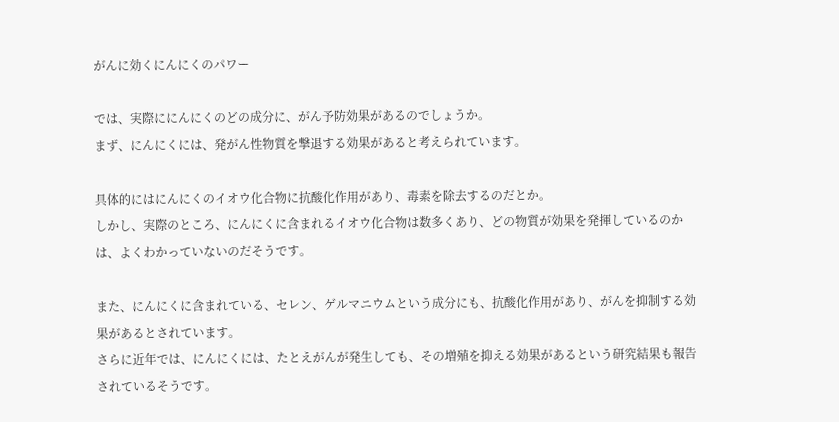がんに効くにんにくのパワー

では、実際ににんにくのどの成分に、がん予防効果があるのでしょうか。
まず、にんにくには、発がん性物質を撃退する効果があると考えられています。

具体的にはにんにくのイオウ化合物に抗酸化作用があり、毒素を除去するのだとか。
しかし、実際のところ、にんにくに含まれるイオウ化合物は数多くあり、どの物質が効果を発揮しているのかは、よくわかっていないのだそうです。

また、にんにくに含まれている、セレン、ゲルマニウムという成分にも、抗酸化作用があり、がんを抑制する効果があるとされています。
さらに近年では、にんにくには、たとえがんが発生しても、その増殖を抑える効果があるという研究結果も報告されているそうです。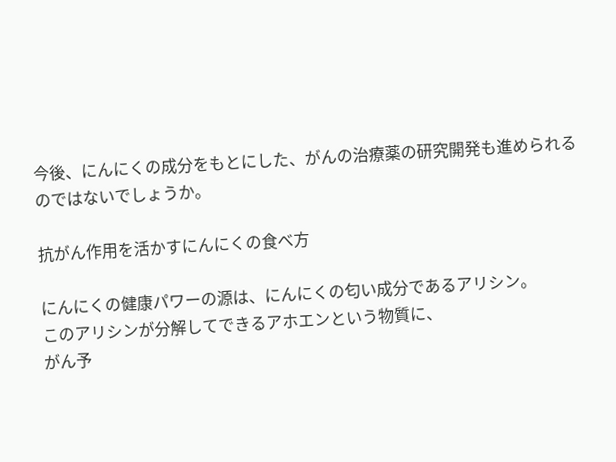今後、にんにくの成分をもとにした、がんの治療薬の研究開発も進められるのではないでしょうか。

抗がん作用を活かすにんにくの食べ方

にんにくの健康パワーの源は、にんにくの匂い成分であるアリシン。
このアリシンが分解してできるアホエンという物質に、
がん予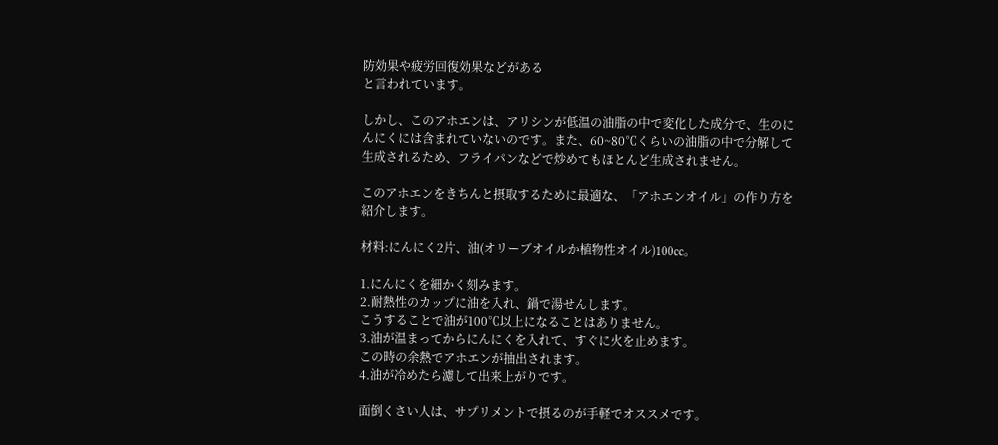防効果や疲労回復効果などがある
と言われています。

しかし、このアホエンは、アリシンが低温の油脂の中で変化した成分で、生のにんにくには含まれていないのです。また、60~80℃くらいの油脂の中で分解して生成されるため、フライパンなどで炒めてもほとんど生成されません。

このアホエンをきちんと摂取するために最適な、「アホエンオイル」の作り方を紹介します。

材料:にんにく2片、油(オリーブオイルか植物性オイル)100cc。

1.にんにくを細かく刻みます。
2.耐熱性のカップに油を入れ、鍋で湯せんします。
こうすることで油が100℃以上になることはありません。
3.油が温まってからにんにくを入れて、すぐに火を止めます。
この時の余熱でアホエンが抽出されます。
4.油が冷めたら濾して出来上がりです。

面倒くさい人は、サプリメントで摂るのが手軽でオススメです。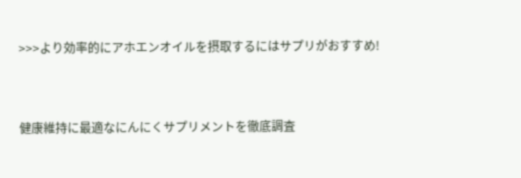>>>より効率的にアホエンオイルを摂取するにはサプリがおすすめ!


健康維持に最適なにんにくサプリメントを徹底調査